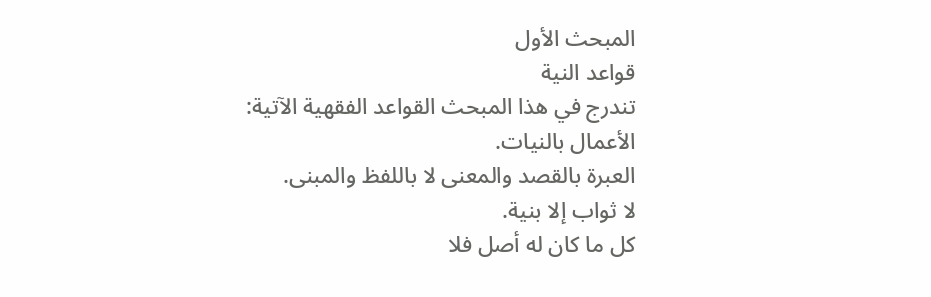المبحث الأول
قواعد النية
تندرج في هذا المبحث القواعد الفقهية الآتية:
الأعمال بالنيات.
العبرة بالقصد والمعنى لا باللفظ والمبنى.
لا ثواب إلا بنية.
كل ما كان له أصل فلا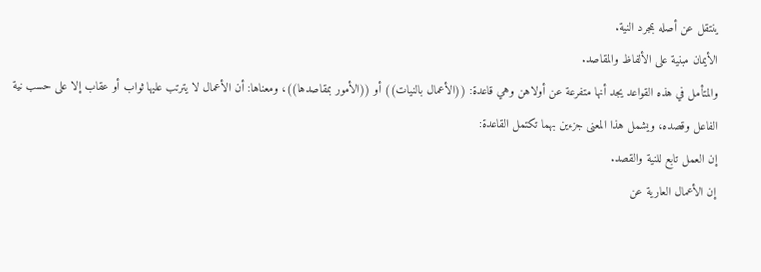ينتقل عن أصله بمجرد النية.
الأيمان مبنية على الألفاظ والمقاصد.
والمتأمل في هذه القواعد يجد أنها متفرعة عن أولاهن وهي قاعدة: ((الأعمال بالنيات)) أو ((الأمور بمقاصدها))، ومعناها: أن الأعمال لا يترتب عليها ثواب أو عقاب إلا على حسب نية الفاعل وقصده، ويشمل هذا المعنى جزءين بهما تكتمل القاعدة:
إن العمل تابع للنية والقصد.
إن الأعمال العارية عن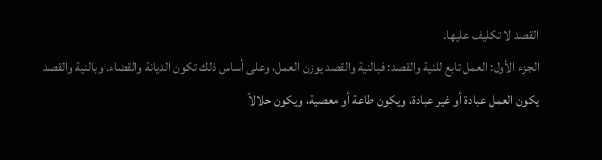القصد لا تكليف عليها.
الجزء الأول: العمل تابع للنية والقصد: فبالنية والقصد يوزن العمل، وعلى أساس ذلك تكون الديانة والقضاء. وبالنية والقصد يكون العمل عبادة أو غير عبادة، ويكون طاعة أو معصية، ويكون حلالاً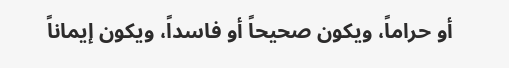أو حراماً، ويكون صحيحاً أو فاسداً، ويكون إيماناً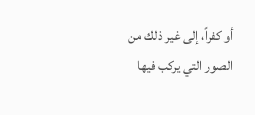أو كفراً، إلى غير ذلك من الصور التي يركب فيها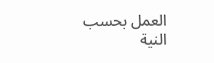العمل بحسب النية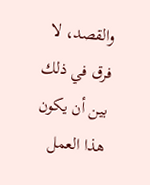والقصد، لا فرق في ذلك بين أن يكون هذا العمل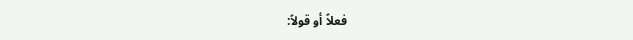فعلاً أو قولاً: